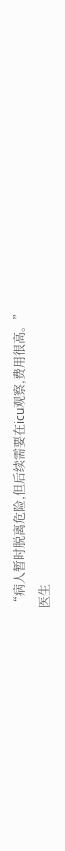“病人暂时脱离危险,但后续需要在icu观察,费用很高。”
医生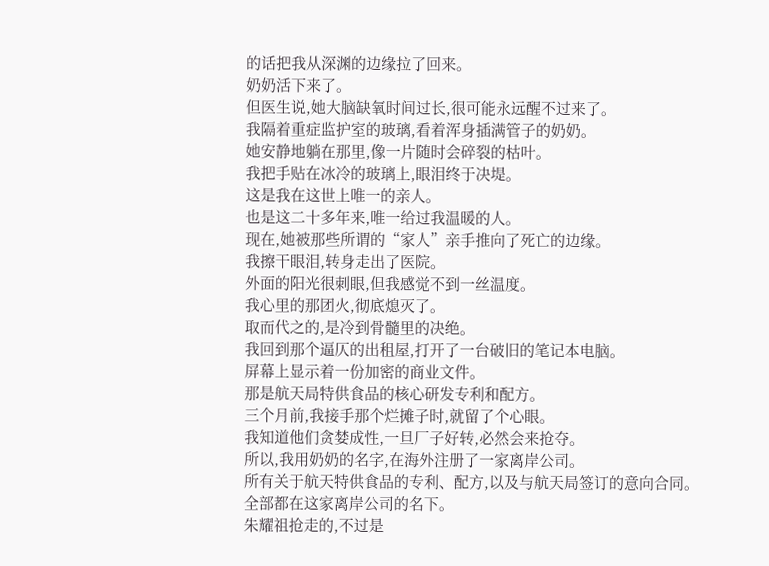的话把我从深渊的边缘拉了回来。
奶奶活下来了。
但医生说,她大脑缺氧时间过长,很可能永远醒不过来了。
我隔着重症监护室的玻璃,看着浑身插满管子的奶奶。
她安静地躺在那里,像一片随时会碎裂的枯叶。
我把手贴在冰冷的玻璃上,眼泪终于决堤。
这是我在这世上唯一的亲人。
也是这二十多年来,唯一给过我温暖的人。
现在,她被那些所谓的“家人”亲手推向了死亡的边缘。
我擦干眼泪,转身走出了医院。
外面的阳光很刺眼,但我感觉不到一丝温度。
我心里的那团火,彻底熄灭了。
取而代之的,是冷到骨髓里的决绝。
我回到那个逼仄的出租屋,打开了一台破旧的笔记本电脑。
屏幕上显示着一份加密的商业文件。
那是航天局特供食品的核心研发专利和配方。
三个月前,我接手那个烂摊子时,就留了个心眼。
我知道他们贪婪成性,一旦厂子好转,必然会来抢夺。
所以,我用奶奶的名字,在海外注册了一家离岸公司。
所有关于航天特供食品的专利、配方,以及与航天局签订的意向合同。
全部都在这家离岸公司的名下。
朱耀祖抢走的,不过是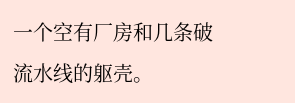一个空有厂房和几条破流水线的躯壳。